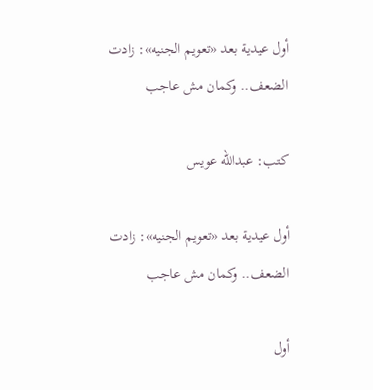أول عيدية بعد «تعويم الجنيه»: زادت الضعف.. وكمان مش عاجب

كتب: عبدالله عويس

أول عيدية بعد «تعويم الجنيه»: زادت الضعف.. وكمان مش عاجب

أول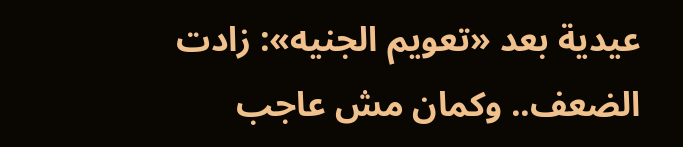عيدية بعد «تعويم الجنيه»: زادت الضعف.. وكمان مش عاجب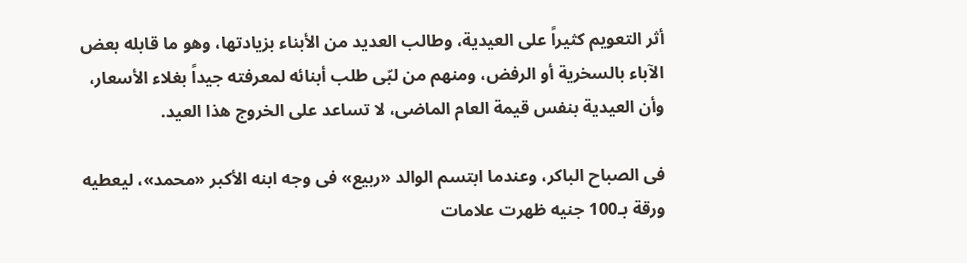أثر التعويم كثيراً على العيدية، وطالب العديد من الأبناء بزيادتها، وهو ما قابله بعض الآباء بالسخرية أو الرفض، ومنهم من لبّى طلب أبنائه لمعرفته جيداً بغلاء الأسعار، وأن العيدية بنفس قيمة العام الماضى، لا تساعد على الخروج هذا العيد.

فى الصباح الباكر، وعندما ابتسم الوالد «ربيع» فى وجه ابنه الأكبر «محمد»، ليعطيه ورقة بـ100 جنيه ظهرت علامات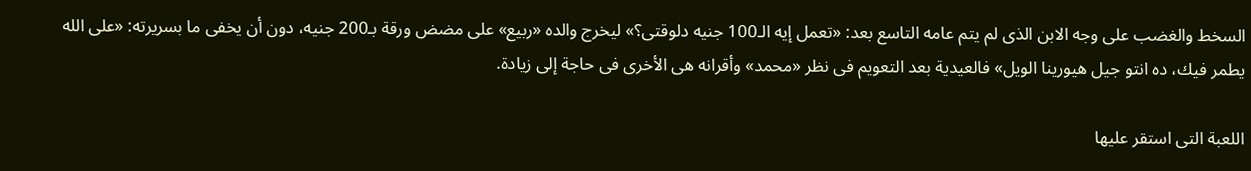السخط والغضب على وجه الابن الذى لم يتم عامه التاسع بعد: «تعمل إيه الـ100 جنيه دلوقتى؟» ليخرج والده «ربيع» على مضض ورقة بـ200 جنيه، دون أن يخفى ما بسريرته: «على الله يطمر فيك، ده انتو جيل هيورينا الويل» فالعيدية بعد التعويم فى نظر «محمد» وأقرانه هى الأخرى فى حاجة إلى زيادة.

اللعبة التى استقر عليها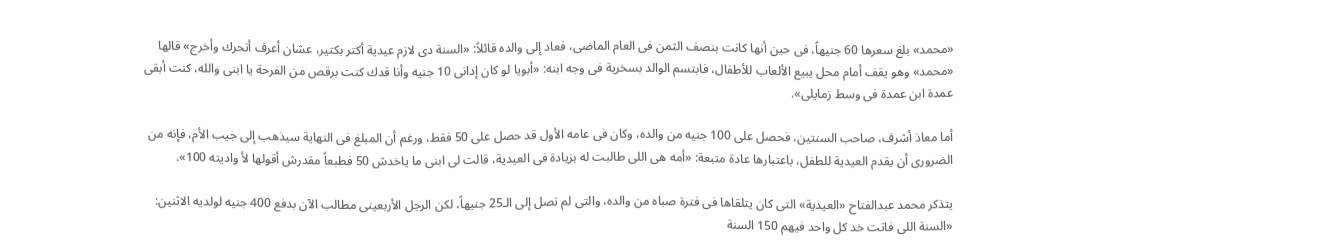«محمد» بلغ سعرها 60 جنيهاً، فى حين أنها كانت بنصف الثمن فى العام الماضى، فعاد إلى والده قائلاً: «السنة دى لازم عيدية أكتر بكتير، عشان أعرف أتحرك وأخرج» قالها «محمد» وهو يقف أمام محل يبيع الألعاب للأطفال، فابتسم الوالد بسخرية فى وجه ابنه: «أبويا لو كان إدانى 10 جنيه وأنا قدك كنت برقص من الفرحة يا ابنى والله، كنت أبقى عمدة ابن عمدة فى وسط زمايلى».

أما معاذ أشرف، صاحب السنتين، فحصل على 100 جنيه من والده، وكان فى عامه الأول قد حصل على 50 فقط، ورغم أن المبلغ فى النهاية سيذهب إلى جيب الأم، فإنه من الضرورى أن يقدم العيدية للطفل، باعتبارها عادة متبعة: «أمه هى اللى طالبت له بزيادة فى العيدية، قالت لى ابنى ما ياخدش 50 فطبعاً مقدرش أقولها لأ واديته 100».

يتذكر محمد عبدالفتاح «العيدية» التى كان يتلقاها فى فترة صباه من والده، والتى لم تصل إلى الـ25 جنيهاً، لكن الرجل الأربعينى مطالب الآن بدفع 400 جنيه لولديه الاثنين: «السنة اللى فاتت خد كل واحد فيهم 150 السنة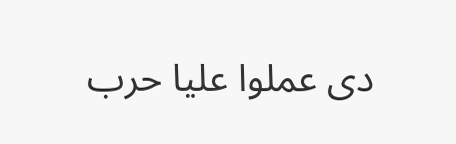دى عملوا عليا حرب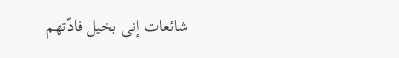شائعات إنى بخيل فادّتهم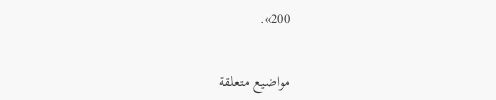200».


مواضيع متعلقة